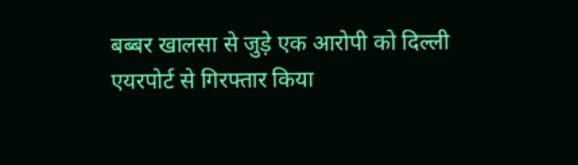बब्बर खालसा से जुड़े एक आरोपी को दिल्ली एयरपोर्ट से गिरफ्तार किया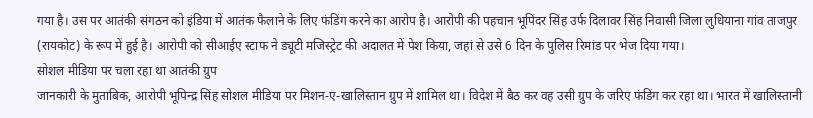गया है। उस पर आतंकी संगठन को इंडिया में आतंक फैलाने के लिए फंडिंग करने का आरोप है। आरोपी की पहचान भूपिंदर सिंह उर्फ दिलावर सिंह निवासी जिला लुधियाना गांव ताजपुर (रायकोट) के रूप में हुई है। आरोपी को सीआईए स्टाफ ने ड्यूटी मजिस्ट्रेट की अदालत में पेश किया, जहां से उसे 6 दिन के पुलिस रिमांड पर भेज दिया गया।
सोशल मीडिया पर चला रहा था आतंकी ग्रुप
जानकारी के मुताबिक, आरोपी भूपिन्द्र सिंह सोशल मीडिया पर मिशन-ए-खालिस्तान ग्रुप में शामिल था। विदेश में बैठ कर वह उसी ग्रुप के जरिए फंडिंग कर रहा था। भारत में खालिस्तानी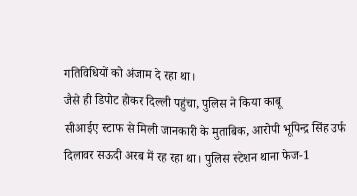गतिविधियों को अंजाम दे रहा था।
जैसे ही डिपोट होकर दिल्ली पहुंचा, पुलिस ने किया काबू
सीआईए स्टाफ से मिली जानकारी के मुताबिक, आरोपी भूपिन्द्र सिंह उर्फ दिलावर सऊदी अरब में रह रहा था। पुलिस स्टेशन थाना फेज-1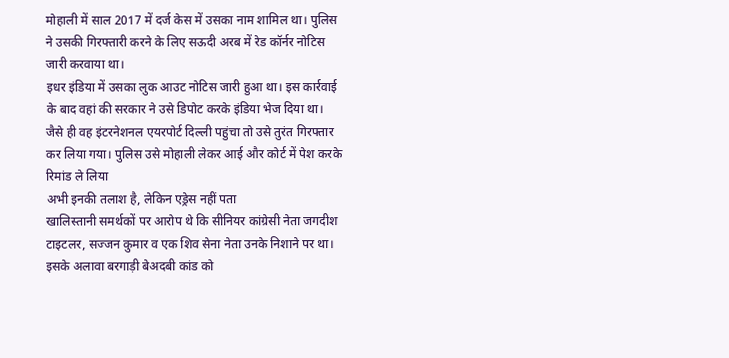मोहाली में साल 2017 में दर्ज केस में उसका नाम शामिल था। पुलिस ने उसकी गिरफ्तारी करने के लिए सऊदी अरब में रेड कॉर्नर नोटिस जारी करवाया था।
इधर इंडिया में उसका लुक आउट नोटिस जारी हुआ था। इस कार्रवाई के बाद वहां की सरकार ने उसे डिपोट करके इंडिया भेज दिया था। जैसे ही वह इंटरनेशनल एयरपोर्ट दिल्ली पहुंचा तो उसे तुरंत गिरफ्तार कर लिया गया। पुलिस उसे मोहाली लेकर आई और कोर्ट में पेश करके रिमांड ले लिया
अभी इनकी तलाश है, लेकिन एड्रेस नहीं पता
खालिस्तानी समर्थकों पर आरोप थे कि सीनियर कांग्रेसी नेता जगदीश टाइटलर, सज्जन कुमार व एक शिव सेना नेता उनके निशाने पर था। इसके अलावा बरगाड़ी बेअदबी कांड को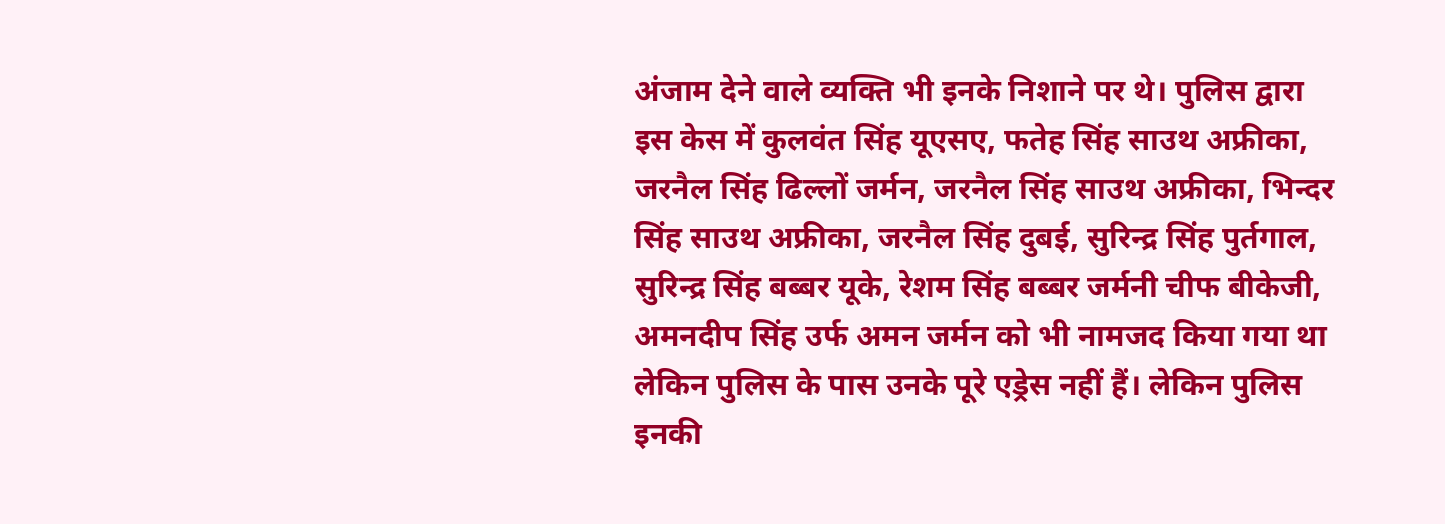अंजाम देने वाले व्यक्ति भी इनके निशाने पर थे। पुलिस द्वारा इस केस में कुलवंत सिंह यूएसए, फतेह सिंह साउथ अफ्रीका, जरनैल सिंह ढिल्लों जर्मन, जरनैल सिंह साउथ अफ्रीका, भिन्दर सिंह साउथ अफ्रीका, जरनैल सिंह दुबई, सुरिन्द्र सिंह पुर्तगाल, सुरिन्द्र सिंह बब्बर यूके, रेशम सिंह बब्बर जर्मनी चीफ बीकेजी, अमनदीप सिंह उर्फ अमन जर्मन को भी नामजद किया गया था लेकिन पुलिस के पास उनके पूरे एड्रेस नहीं हैं। लेकिन पुलिस इनकी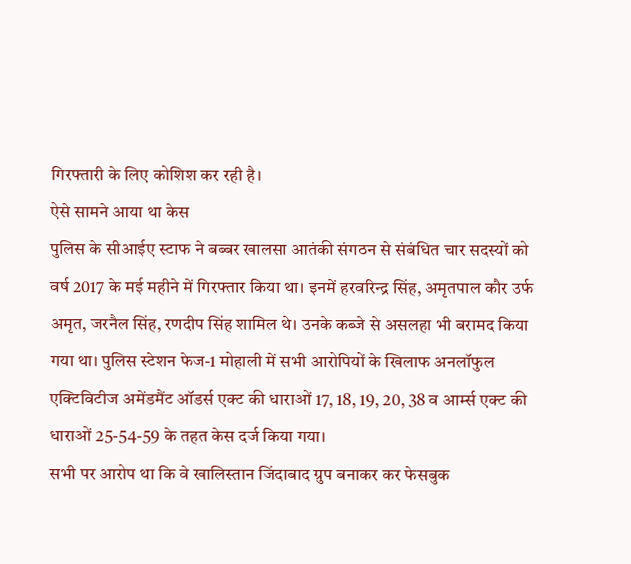गिरफ्तारी के लिए कोशिश कर रही है।
ऐसे सामने आया था केस
पुलिस के सीआईए स्टाफ ने बब्बर खालसा आतंकी संगठन से संबंधित चार सदस्यों को वर्ष 2017 के मई महीने में गिरफ्तार किया था। इनमें हरवरिन्द्र सिंह, अमृतपाल कौर उर्फ अमृत, जरनैल सिंह, रणदीप सिंह शामिल थे। उनके कब्जे से असलहा भी बरामद किया गया था। पुलिस स्टेशन फेज-1 मोहाली में सभी आरोपियों के खिलाफ अनलॉफुल एक्टिविटीज अमेंडमैंट ऑडर्स एक्ट की धाराओं 17, 18, 19, 20, 38 व आर्म्स एक्ट की धाराओं 25-54-59 के तहत केस दर्ज किया गया।
सभी पर आरोप था कि वे खालिस्तान जिंदाबाद ग्रुप बनाकर कर फेसबुक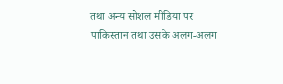तथा अन्य सोशल मीडिया पर पाकिस्तान तथा उसके अलग-अलग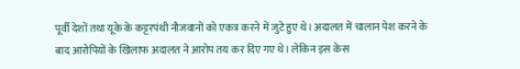पूर्वी देशों तथा यूके के कट्टरपंथी नौजवानों को एकत्र करने में जुटे हुए थे। अदालत में चालान पेश करने के बाद आरोपियों के खिलाफ अदालत ने आरोप तय कर दिए गए थे। लेकिन इस केस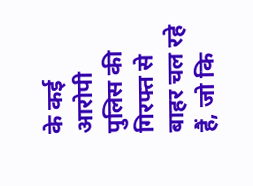के कई आरोपी पुलिस की गिरफ्त से बाहर चल रहे हैं, जो कि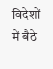विदेशों में बैठे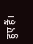हुए हैं।